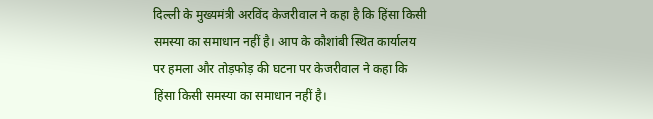दिल्ली के मुख्यमंत्री अरविंद केजरीवाल ने कहा है कि हिंसा किसी समस्या का समाधान नहीं है। आप के कौशांबी स्थित कार्यालय पर हमला और तोड़फोड़ की घटना पर केजरीवाल ने कहा कि हिंसा किसी समस्या का समाधान नहीं है।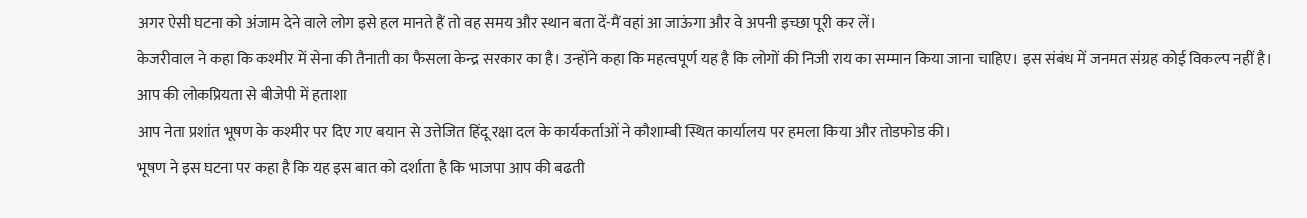अगर ऐसी घटना को अंजाम देने वाले लोग इसे हल मानते हैं तो वह समय और स्थान बता दें-मैं वहां आ जाऊंगा और वे अपनी इच्छा पूरी कर लें।
केजरीवाल ने कहा कि कश्मीर में सेना की तैनाती का फैसला केन्द्र सरकार का है। उन्होंने कहा कि महत्वपूर्ण यह है कि लोगों की निजी राय का सम्मान किया जाना चाहिए। इस संबंध में जनमत संग्रह कोई विकल्प नहीं है।
आप की लोकप्रियता से बीजेपी में हताशा
आप नेता प्रशांत भूषण के कश्मीर पर दिए गए बयान से उत्तेजित हिंदू रक्षा दल के कार्यकर्ताओं ने कौशाम्बी स्थित कार्यालय पर हमला किया और तोडफोड की।
भूषण ने इस घटना पर कहा है कि यह इस बात को दर्शाता है कि भाजपा आप की बढती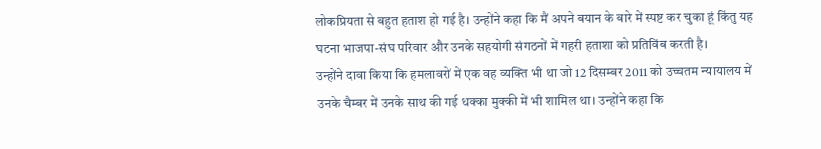लोकप्रियता से बहुत हताश हो गई है। उन्होंने कहा कि मैं अपने बयान के बारे में स्पष्ट कर चुका हूं किंतु यह घटना भाजपा-संघ परिवार और उनके सहयोगी संगठनों में गहरी हताशा को प्रतिविंब करती है।
उन्होंने दावा किया कि हमलावरों में एक वह व्यक्ति भी था जो 12 दिसम्बर 2011 को उच्चतम न्यायालय में उनके चैम्बर में उनके साथ की गई धक्का मुक्की में भी शामिल था। उन्होंने कहा कि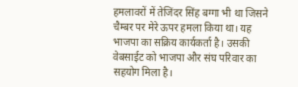हमलावरों में तेजिंदर सिंह बग्गा भी था जिसने चैम्बर पर मेरे ऊपर हमला किया था। यह भाजपा का सक्रिय कार्यकर्ता है। उसकी वेबसाईट को भाजपा और संघ परिवार का सहयोग मिला है।